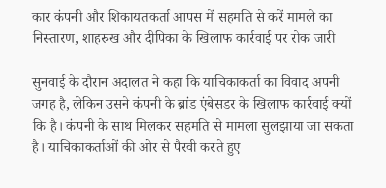कार कंपनी और शिकायतकर्ता आपस में सहमति से करें मामले का निस्तारण, शाहरुख और दीपिका के खिलाफ कार्रवाई पर रोक जारी

सुनवाई के दौरान अदालत ने कहा कि याचिकाकर्ता का विवाद अपनी जगह है, लेकिन उसने कंपनी के ब्रांड एंबेसडर के खिलाफ कार्रवाई क्यों कि है। कंपनी के साथ मिलकर सहमति से मामला सुलझाया जा सकता है। याचिकाकर्ताओं की ओर से पैरवी करते हुए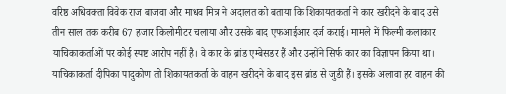वरिष्ठ अधिवक्ता विवेक राज बाजवा और माधव मित्र ने अदालत को बताया कि शिकायतकर्ता ने कार खरीदने के बाद उसे तीन साल तक करीब 67 हजार किलोमीटर चलाया और उसके बाद एफआईआर दर्ज कराई। मामले में फिल्मी कलाकार याचिकाकर्ताओं पर कोई स्पष्ट आरोप नहीं है। वे कार के ब्रांड एम्बेसडर हैं और उन्होंने सिर्फ कार का विज्ञापन किया था। याचिकाकर्ता दीपिका पादुकोण तो शिकायतकर्ता के वाहन खरीदने के बाद इस ब्रांड से जुडी हैं। इसके अलावा हर वाहन की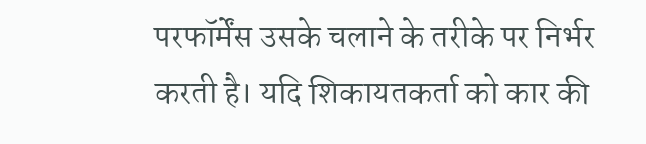परफॉर्मेंस उसके चलाने के तरीके पर निर्भर करती है। यदि शिकायतकर्ता को कार की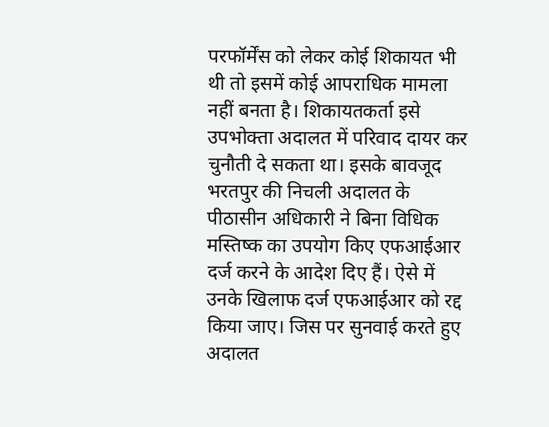परफॉर्मेंस को लेकर कोई शिकायत भी थी तो इसमें कोई आपराधिक मामला नहीं बनता है। शिकायतकर्ता इसे उपभोक्ता अदालत में परिवाद दायर कर चुनौती दे सकता था। इसके बावजूद भरतपुर की निचली अदालत के पीठासीन अधिकारी ने बिना विधिक मस्तिष्क का उपयोग किए एफआईआर दर्ज करने के आदेश दिए हैं। ऐसे में उनके खिलाफ दर्ज एफआईआर को रद्द किया जाए। जिस पर सुनवाई करते हुए अदालत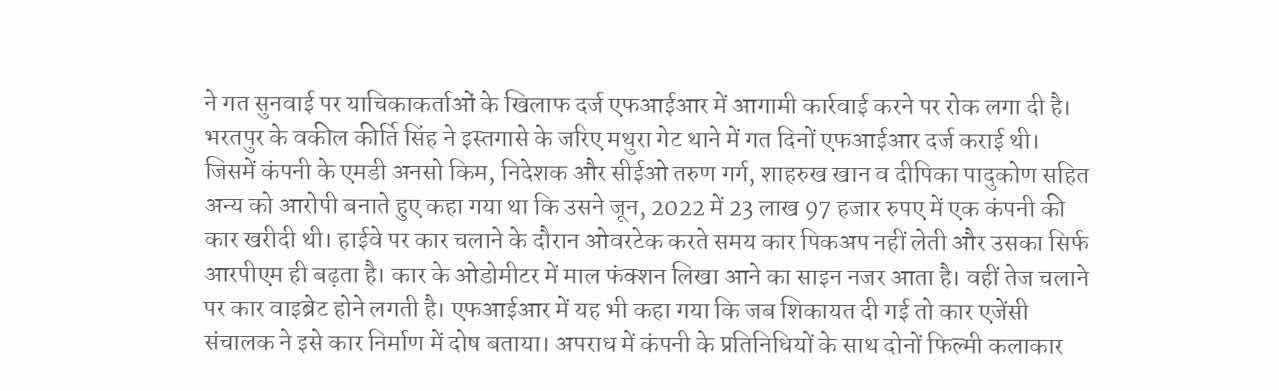ने गत सुनवाई पर याचिकाकर्ताओं के खिलाफ दर्ज एफआईआर में आगामी कार्रवाई करने पर रोक लगा दी है। भरतपुर के वकील कीर्ति सिंह ने इस्तगासे के जरिए मथुरा गेट थाने में गत दिनों एफआईआर दर्ज कराई थी। जिसमें कंपनी के एमडी अनसो किम, निदेशक और सीईओ तरुण गर्ग, शाहरुख खान व दीपिका पादुकोण सहित अन्य को आरोपी बनाते हुए कहा गया था कि उसने जून, 2022 में 23 लाख 97 हजार रुपए में एक कंपनी की कार खरीदी थी। हाईवे पर कार चलाने के दौरान ओवरटेक करते समय कार पिकअप नहीं लेती और उसका सिर्फ आरपीएम ही बढ़ता है। कार के ओडोमीटर में माल फंक्शन लिखा आने का साइन नजर आता है। वहीं तेज चलाने पर कार वाइब्रेट होने लगती है। एफआईआर में यह भी कहा गया कि जब शिकायत दी गई तो कार एजेंसी संचालक ने इसे कार निर्माण में दोष बताया। अपराध में कंपनी के प्रतिनिधियों के साथ दोनों फिल्मी कलाकार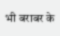भी बराबर के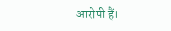आरोपी हैं।